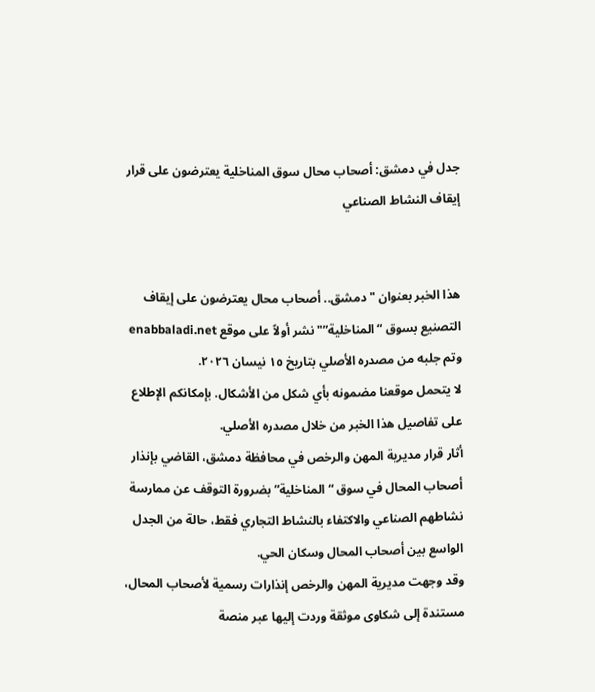جدل في دمشق: أصحاب محال سوق المناخلية يعترضون على قرار إيقاف النشاط الصناعي


هذا الخبر بعنوان "دمشق.. أصحاب محال يعترضون على إيقاف التصنيع بسوق “المناخلية”" نشر أولاً على موقع enabbaladi.net وتم جلبه من مصدره الأصلي بتاريخ ١٥ نيسان ٢٠٢٦.
لا يتحمل موقعنا مضمونه بأي شكل من الأشكال. بإمكانكم الإطلاع على تفاصيل هذا الخبر من خلال مصدره الأصلي.
أثار قرار مديرية المهن والرخص في محافظة دمشق، القاضي بإنذار أصحاب المحال في سوق “المناخلية” بضرورة التوقف عن ممارسة نشاطهم الصناعي والاكتفاء بالنشاط التجاري فقط، حالة من الجدل الواسع بين أصحاب المحال وسكان الحي.
وقد وجهت مديرية المهن والرخص إنذارات رسمية لأصحاب المحال، مستندة إلى شكاوى موثقة وردت إليها عبر منصة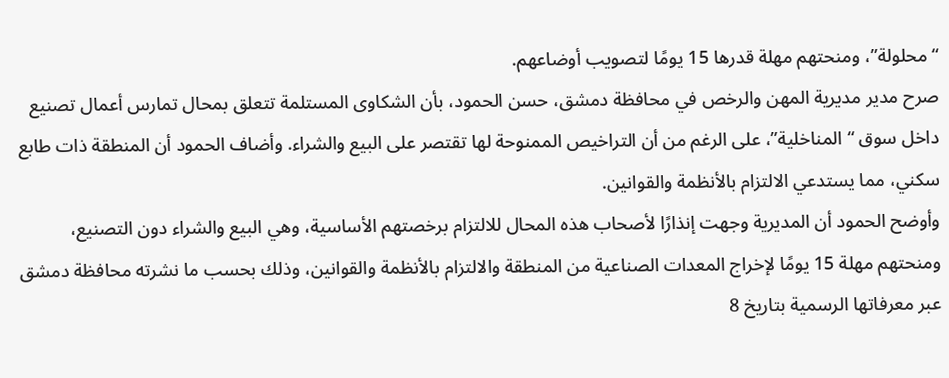“محلولة”، ومنحتهم مهلة قدرها 15 يومًا لتصويب أوضاعهم.
صرح مدير مديرية المهن والرخص في محافظة دمشق، حسن الحمود، بأن الشكاوى المستلمة تتعلق بمحال تمارس أعمال تصنيع داخل سوق “المناخلية”، على الرغم من أن التراخيص الممنوحة لها تقتصر على البيع والشراء. وأضاف الحمود أن المنطقة ذات طابع سكني، مما يستدعي الالتزام بالأنظمة والقوانين.
وأوضح الحمود أن المديرية وجهت إنذارًا لأصحاب هذه المحال للالتزام برخصتهم الأساسية، وهي البيع والشراء دون التصنيع، ومنحتهم مهلة 15 يومًا لإخراج المعدات الصناعية من المنطقة والالتزام بالأنظمة والقوانين، وذلك بحسب ما نشرته محافظة دمشق عبر معرفاتها الرسمية بتاريخ 8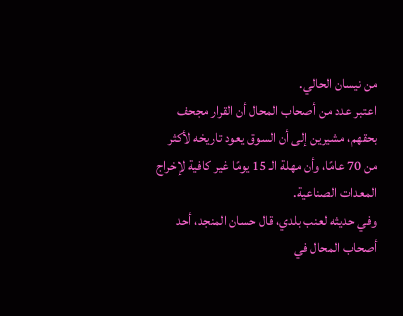من نيسان الحالي.
اعتبر عدد من أصحاب المحال أن القرار مجحف بحقهم، مشيرين إلى أن السوق يعود تاريخه لأكثر من 70 عامًا، وأن مهلة الـ 15 يومًا غير كافية لإخراج المعدات الصناعية.
وفي حديثه لعنب بلدي، قال حسان المنجد، أحد أصحاب المحال في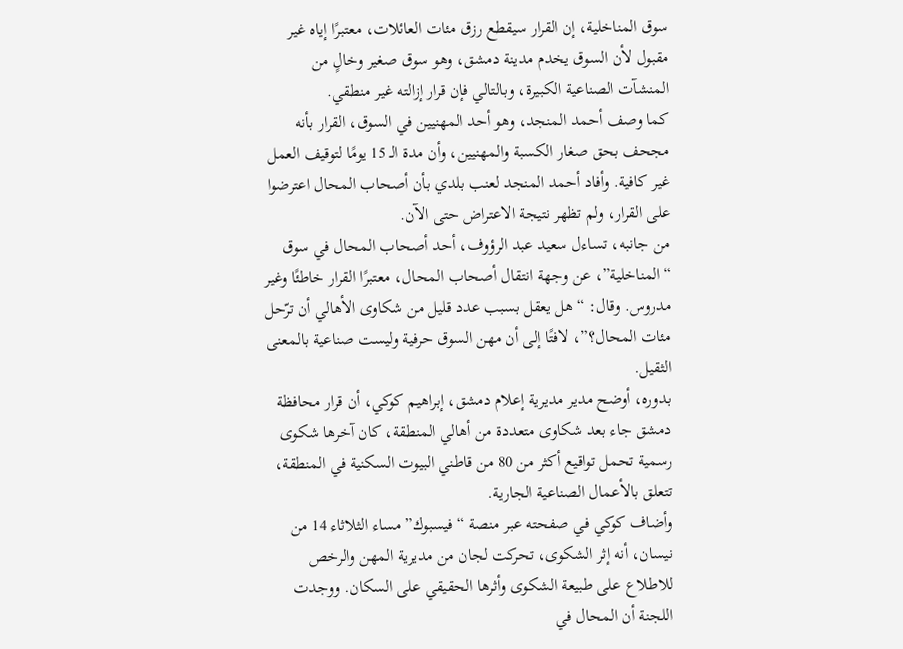سوق المناخلية، إن القرار سيقطع رزق مئات العائلات، معتبرًا إياه غير مقبول لأن السوق يخدم مدينة دمشق، وهو سوق صغير وخالٍ من المنشآت الصناعية الكبيرة، وبالتالي فإن قرار إزالته غير منطقي.
كما وصف أحمد المنجد، وهو أحد المهنيين في السوق، القرار بأنه مجحف بحق صغار الكسبة والمهنيين، وأن مدة الـ 15 يومًا لتوقيف العمل غير كافية. وأفاد أحمد المنجد لعنب بلدي بأن أصحاب المحال اعترضوا على القرار، ولم تظهر نتيجة الاعتراض حتى الآن.
من جانبه، تساءل سعيد عبد الرؤوف، أحد أصحاب المحال في سوق “المناخلية”، عن وجهة انتقال أصحاب المحال، معتبرًا القرار خاطئًا وغير مدروس. وقال: “هل يعقل بسبب عدد قليل من شكاوى الأهالي أن ترّحل مئات المحال؟”، لافتًا إلى أن مهن السوق حرفية وليست صناعية بالمعنى الثقيل.
بدوره، أوضح مدير مديرية إعلام دمشق، إبراهيم كوكي، أن قرار محافظة دمشق جاء بعد شكاوى متعددة من أهالي المنطقة، كان آخرها شكوى رسمية تحمل تواقيع أكثر من 80 من قاطني البيوت السكنية في المنطقة، تتعلق بالأعمال الصناعية الجارية.
وأضاف كوكي في صفحته عبر منصة “فيسبوك” مساء الثلاثاء 14 من نيسان، أنه إثر الشكوى، تحركت لجان من مديرية المهن والرخص للاطلاع على طبيعة الشكوى وأثرها الحقيقي على السكان. ووجدت اللجنة أن المحال في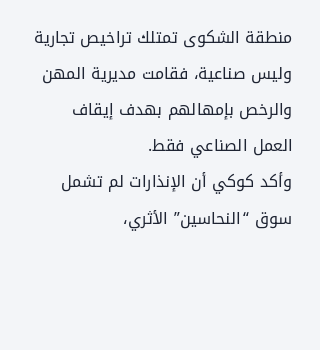منطقة الشكوى تمتلك تراخيص تجارية وليس صناعية، فقامت مديرية المهن والرخص بإمهالهم بهدف إيقاف العمل الصناعي فقط.
وأكد كوكي أن الإنذارات لم تشمل سوق “النحاسين” الأثري،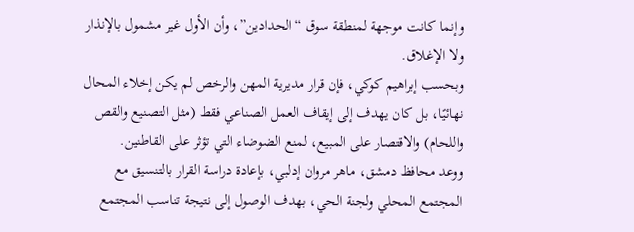وإنما كانت موجهة لمنطقة سوق “الحدادين”، وأن الأول غير مشمول بالإنذار ولا الإغلاق.
وبحسب إبراهيم كوكي، فإن قرار مديرية المهن والرخص لم يكن إخلاء المحال نهائيًا، بل كان يهدف إلى إيقاف العمل الصناعي فقط (مثل التصنيع والقص واللحام) والاقتصار على المبيع، لمنع الضوضاء التي تؤثر على القاطنين.
ووعد محافظ دمشق، ماهر مروان إدلبي، بإعادة دراسة القرار بالتنسيق مع المجتمع المحلي ولجنة الحي، بهدف الوصول إلى نتيجة تناسب المجتمع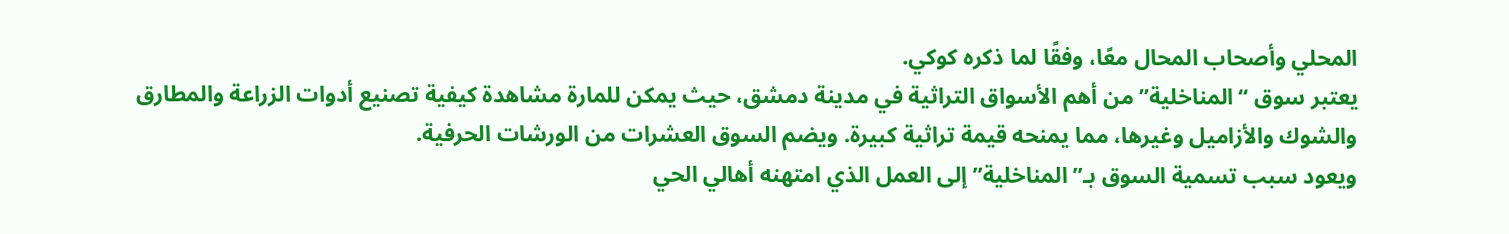المحلي وأصحاب المحال معًا، وفقًا لما ذكره كوكي.
يعتبر سوق “المناخلية” من أهم الأسواق التراثية في مدينة دمشق، حيث يمكن للمارة مشاهدة كيفية تصنيع أدوات الزراعة والمطارق والشوك والأزاميل وغيرها، مما يمنحه قيمة تراثية كبيرة. ويضم السوق العشرات من الورشات الحرفية.
ويعود سبب تسمية السوق بـ”المناخلية” إلى العمل الذي امتهنه أهالي الحي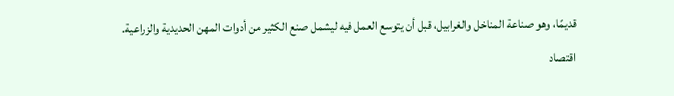قديمًا، وهو صناعة المناخل والغرابيل، قبل أن يتوسع العمل فيه ليشمل صنع الكثير من أدوات المهن الحديدية والزراعية.
اقتصاد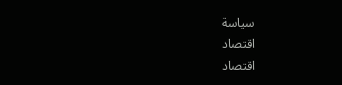سياسة
اقتصاد
اقتصاد